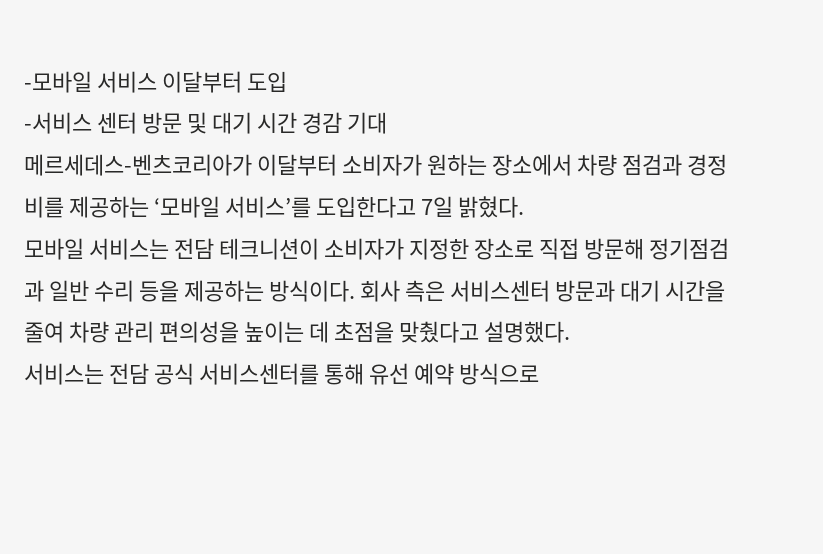-모바일 서비스 이달부터 도입
-서비스 센터 방문 및 대기 시간 경감 기대
메르세데스-벤츠코리아가 이달부터 소비자가 원하는 장소에서 차량 점검과 경정비를 제공하는 ‘모바일 서비스’를 도입한다고 7일 밝혔다.
모바일 서비스는 전담 테크니션이 소비자가 지정한 장소로 직접 방문해 정기점검과 일반 수리 등을 제공하는 방식이다. 회사 측은 서비스센터 방문과 대기 시간을 줄여 차량 관리 편의성을 높이는 데 초점을 맞췄다고 설명했다.
서비스는 전담 공식 서비스센터를 통해 유선 예약 방식으로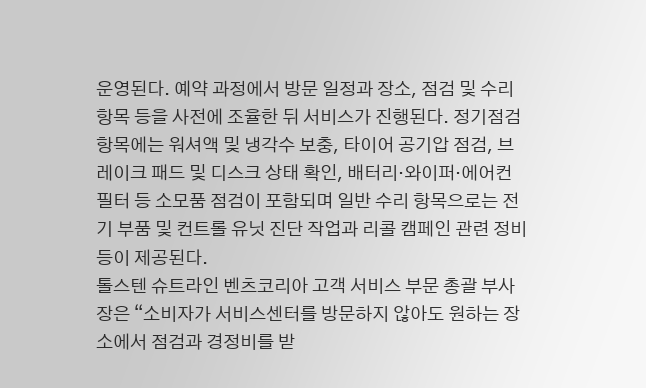운영된다. 예약 과정에서 방문 일정과 장소, 점검 및 수리 항목 등을 사전에 조율한 뒤 서비스가 진행된다. 정기점검 항목에는 워셔액 및 냉각수 보충, 타이어 공기압 점검, 브레이크 패드 및 디스크 상태 확인, 배터리·와이퍼·에어컨 필터 등 소모품 점검이 포함되며 일반 수리 항목으로는 전기 부품 및 컨트롤 유닛 진단 작업과 리콜 캠페인 관련 정비 등이 제공된다.
톨스텐 슈트라인 벤츠코리아 고객 서비스 부문 총괄 부사장은 “소비자가 서비스센터를 방문하지 않아도 원하는 장소에서 점검과 경정비를 받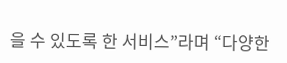을 수 있도록 한 서비스”라며 “다양한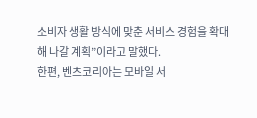소비자 생활 방식에 맞춘 서비스 경험을 확대해 나갈 계획”이라고 말했다.
한편, 벤츠코리아는 모바일 서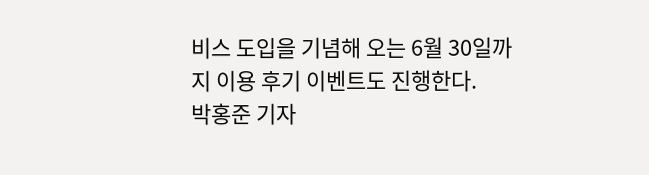비스 도입을 기념해 오는 6월 30일까지 이용 후기 이벤트도 진행한다.
박홍준 기자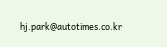hj.park@autotimes.co.kr